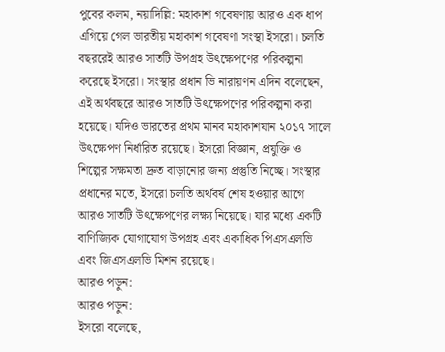পুবের কলম, নয়াদিল্লি: মহাকাশ গবেষণায় আরও এক ধাপ এগিয়ে গেল ভারতীয় মহাকাশ গবেষণা সংস্থা ইসরো। চলতি বছররেই আরও সাতটি উপগ্রহ উৎক্ষেপণের পরিকল্পনা করেছে ইসরো। সংস্থার প্রধান ভি নারায়ণন এদিন বলেছেন, এই অর্থবছরে আরও সাতটি উৎক্ষেপণের পরিকল্পনা করা হয়েছে। যদিও ভারতের প্রথম মানব মহাকাশযান ২০১৭ সালে উৎক্ষেপণ নির্ধারিত রয়েছে। ইসরো বিজ্ঞান, প্রযুক্তি ও শিল্পের সক্ষমতা দ্রুত বাড়ানোর জন্য প্রস্তুতি নিচ্ছে। সংস্থার প্রধানের মতে, ইসরো চলতি অর্থবর্ষ শেষ হওয়ার আগে আরও সাতটি উৎক্ষেপণের লক্ষ্য নিয়েছে। যার মধ্যে একটি বাণিজ্যিক যোগাযোগ উপগ্রহ এবং একাধিক পিএসএলভি এবং জিএসএলভি মিশন রয়েছে।
আরও পড়ুন:
আরও পড়ুন:
ইসরো বলেছে,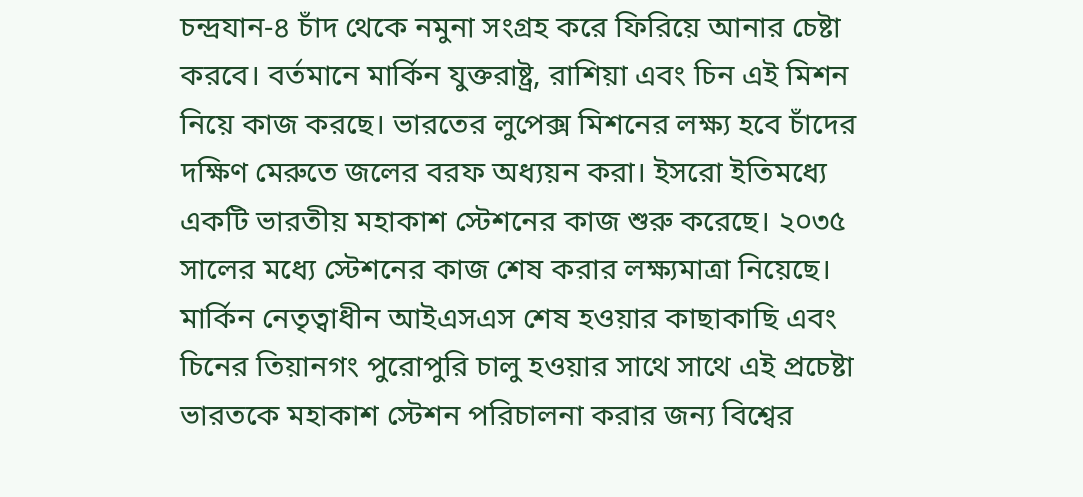চন্দ্রযান-৪ চাঁদ থেকে নমুনা সংগ্রহ করে ফিরিয়ে আনার চেষ্টা করবে। বর্তমানে মার্কিন যুক্তরাষ্ট্র, রাশিয়া এবং চিন এই মিশন নিয়ে কাজ করছে। ভারতের লুপেক্স মিশনের লক্ষ্য হবে চাঁদের দক্ষিণ মেরুতে জলের বরফ অধ্যয়ন করা। ইসরো ইতিমধ্যে একটি ভারতীয় মহাকাশ স্টেশনের কাজ শুরু করেছে। ২০৩৫ সালের মধ্যে স্টেশনের কাজ শেষ করার লক্ষ্যমাত্রা নিয়েছে। মার্কিন নেতৃত্বাধীন আইএসএস শেষ হওয়ার কাছাকাছি এবং চিনের তিয়ানগং পুরোপুরি চালু হওয়ার সাথে সাথে এই প্রচেষ্টা ভারতকে মহাকাশ স্টেশন পরিচালনা করার জন্য বিশ্বের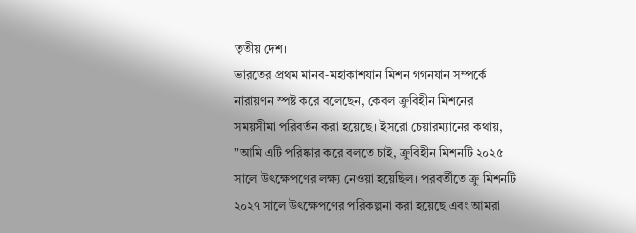তৃতীয় দেশ।
ভারতের প্রথম মানব-মহাকাশযান মিশন গগনযান সম্পর্কে নারায়ণন স্পষ্ট করে বলেছেন, কেবল ক্রুবিহীন মিশনের সময়সীমা পরিবর্তন করা হয়েছে। ইসরো চেয়ারম্যানের কথায়, "আমি এটি পরিষ্কার করে বলতে চাই, ক্রুবিহীন মিশনটি ২০২৫ সালে উৎক্ষেপণের লক্ষ্য নেওয়া হয়েছিল। পরবর্তীতে ক্রু মিশনটি ২০২৭ সালে উৎক্ষেপণের পরিকল্পনা করা হয়েছে এবং আমরা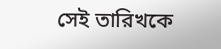সেই তারিখকে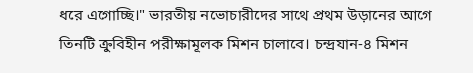ধরে এগোচ্ছি।" ভারতীয় নভোচারীদের সাথে প্রথম উড়ানের আগে তিনটি ক্রুবিহীন পরীক্ষামূলক মিশন চালাবে। চন্দ্রযান-৪ মিশন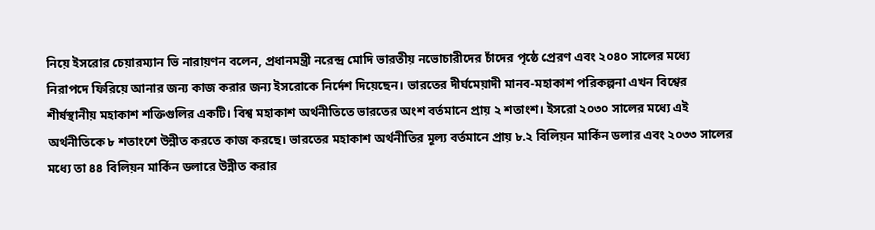নিয়ে ইসরোর চেয়ারম্যান ভি নারায়ণন বলেন, প্রধানমন্ত্রী নরেন্দ্র মোদি ভারতীয় নভোচারীদের চাঁদের পৃষ্ঠে প্রেরণ এবং ২০৪০ সালের মধ্যে নিরাপদে ফিরিয়ে আনার জন্য কাজ করার জন্য ইসরোকে নির্দেশ দিয়েছেন। ভারতের দীর্ঘমেয়াদী মানব-মহাকাশ পরিকল্পনা এখন বিশ্বের শীর্ষস্থানীয় মহাকাশ শক্তিগুলির একটি। বিশ্ব মহাকাশ অর্থনীতিতে ভারতের অংশ বর্তমানে প্রায় ২ শতাংশ। ইসরো ২০৩০ সালের মধ্যে এই অর্থনীতিকে ৮ শতাংশে উন্নীত করতে কাজ করছে। ভারতের মহাকাশ অর্থনীতির মূল্য বর্তমানে প্রায় ৮.২ বিলিয়ন মার্কিন ডলার এবং ২০৩৩ সালের মধ্যে তা ৪৪ বিলিয়ন মার্কিন ডলারে উন্নীত করার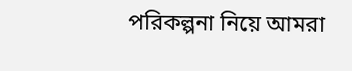পরিকল্পনা নিয়ে আমরা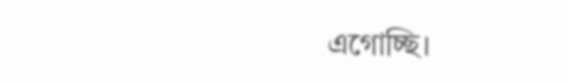এগোচ্ছি।